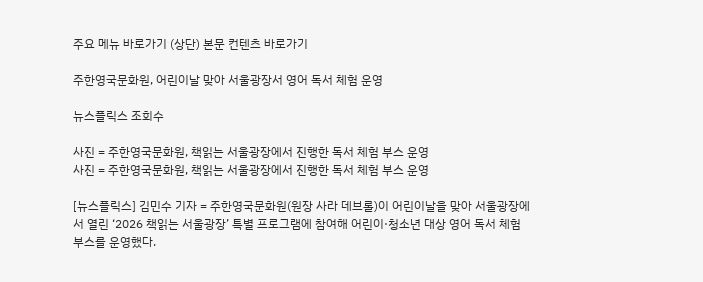주요 메뉴 바로가기 (상단) 본문 컨텐츠 바로가기

주한영국문화원, 어린이날 맞아 서울광장서 영어 독서 체험 운영

뉴스플릭스 조회수

사진 = 주한영국문화원, 책읽는 서울광장에서 진행한 독서 체험 부스 운영
사진 = 주한영국문화원, 책읽는 서울광장에서 진행한 독서 체험 부스 운영

[뉴스플릭스] 김민수 기자 = 주한영국문화원(원장 사라 데브롤)이 어린이날을 맞아 서울광장에서 열린 ‘2026 책읽는 서울광장’ 특별 프로그램에 참여해 어린이·청소년 대상 영어 독서 체험 부스를 운영했다.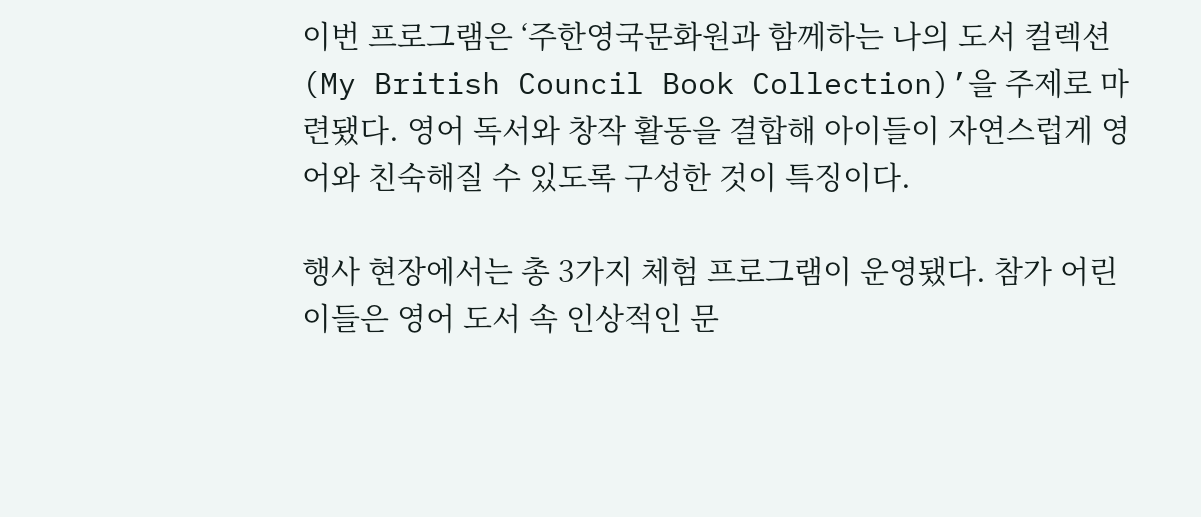이번 프로그램은 ‘주한영국문화원과 함께하는 나의 도서 컬렉션(My British Council Book Collection)’을 주제로 마련됐다. 영어 독서와 창작 활동을 결합해 아이들이 자연스럽게 영어와 친숙해질 수 있도록 구성한 것이 특징이다.

행사 현장에서는 총 3가지 체험 프로그램이 운영됐다. 참가 어린이들은 영어 도서 속 인상적인 문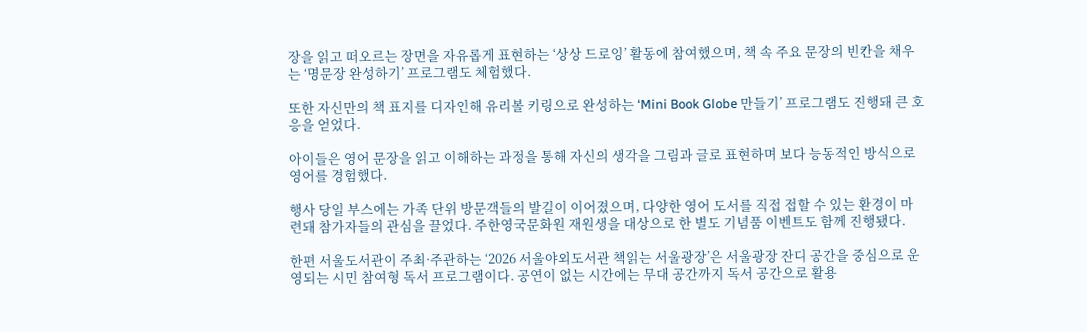장을 읽고 떠오르는 장면을 자유롭게 표현하는 ‘상상 드로잉’ 활동에 참여했으며, 책 속 주요 문장의 빈칸을 채우는 ‘명문장 완성하기’ 프로그램도 체험했다.

또한 자신만의 책 표지를 디자인해 유리볼 키링으로 완성하는 ‘Mini Book Globe 만들기’ 프로그램도 진행돼 큰 호응을 얻었다.

아이들은 영어 문장을 읽고 이해하는 과정을 통해 자신의 생각을 그림과 글로 표현하며 보다 능동적인 방식으로 영어를 경험했다.

행사 당일 부스에는 가족 단위 방문객들의 발길이 이어졌으며, 다양한 영어 도서를 직접 접할 수 있는 환경이 마련돼 참가자들의 관심을 끌었다. 주한영국문화원 재원생을 대상으로 한 별도 기념품 이벤트도 함께 진행됐다.

한편 서울도서관이 주최·주관하는 ‘2026 서울야외도서관 책읽는 서울광장’은 서울광장 잔디 공간을 중심으로 운영되는 시민 참여형 독서 프로그램이다. 공연이 없는 시간에는 무대 공간까지 독서 공간으로 활용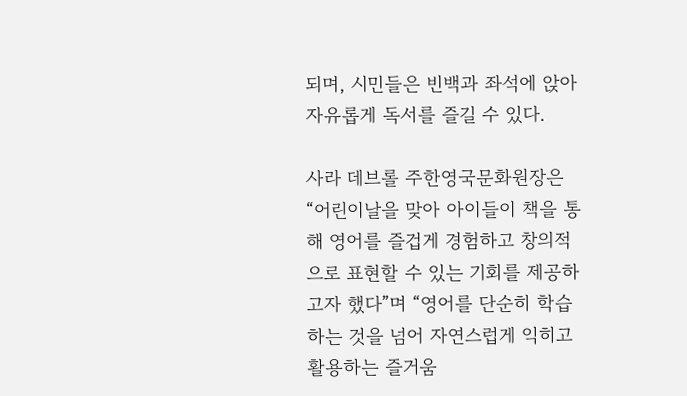되며, 시민들은 빈백과 좌석에 앉아 자유롭게 독서를 즐길 수 있다.

사라 데브롤 주한영국문화원장은 “어린이날을 맞아 아이들이 책을 통해 영어를 즐겁게 경험하고 창의적으로 표현할 수 있는 기회를 제공하고자 했다”며 “영어를 단순히 학습하는 것을 넘어 자연스럽게 익히고 활용하는 즐거움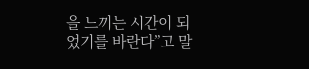을 느끼는 시간이 되었기를 바란다”고 말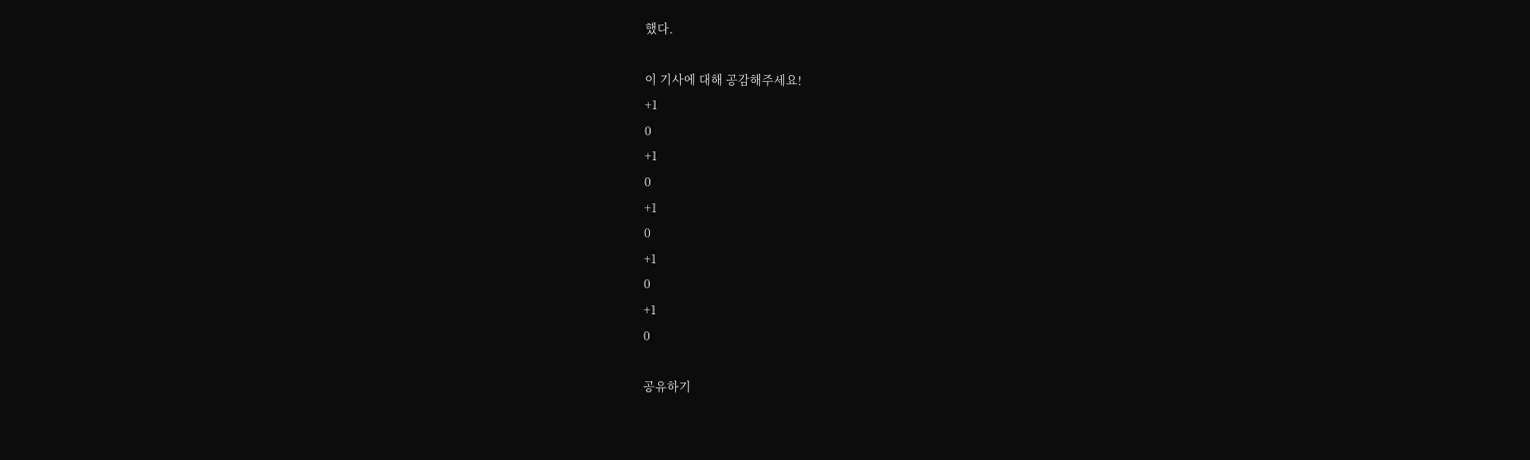했다.

이 기사에 대해 공감해주세요!
+1
0
+1
0
+1
0
+1
0
+1
0

공유하기